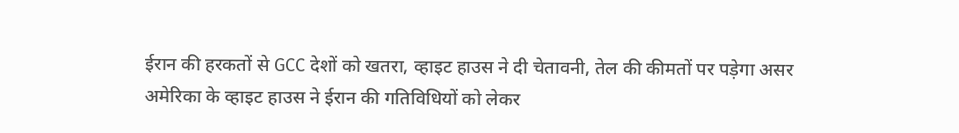ईरान की हरकतों से GCC देशों को खतरा, व्हाइट हाउस ने दी चेतावनी, तेल की कीमतों पर पड़ेगा असर
अमेरिका के व्हाइट हाउस ने ईरान की गतिविधियों को लेकर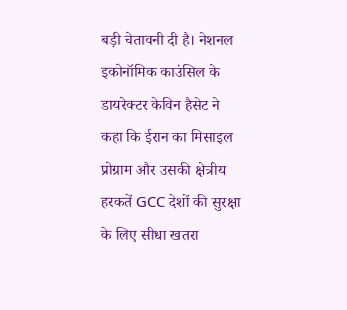बड़ी चेतावनी दी है। नेशनल इकोनॉमिक काउंसिल के डायरेक्टर केविन हैसेट ने कहा कि ईरान का मिसाइल प्रोग्राम और उसकी क्षेत्रीय हरकतें GCC देशों की सुरक्षा के लिए सीधा खतरा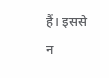हैं। इससे न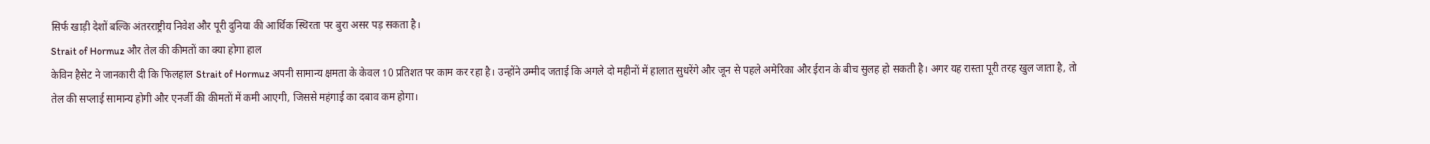सिर्फ खाड़ी देशों बल्कि अंतरराष्ट्रीय निवेश और पूरी दुनिया की आर्थिक स्थिरता पर बुरा असर पड़ सकता है।
Strait of Hormuz और तेल की कीमतों का क्या होगा हाल
केविन हैसेट ने जानकारी दी कि फिलहाल Strait of Hormuz अपनी सामान्य क्षमता के केवल 10 प्रतिशत पर काम कर रहा है। उन्होंने उम्मीद जताई कि अगले दो महीनों में हालात सुधरेंगे और जून से पहले अमेरिका और ईरान के बीच सुलह हो सकती है। अगर यह रास्ता पूरी तरह खुल जाता है, तो तेल की सप्लाई सामान्य होगी और एनर्जी की कीमतों में कमी आएगी, जिससे महंगाई का दबाव कम होगा।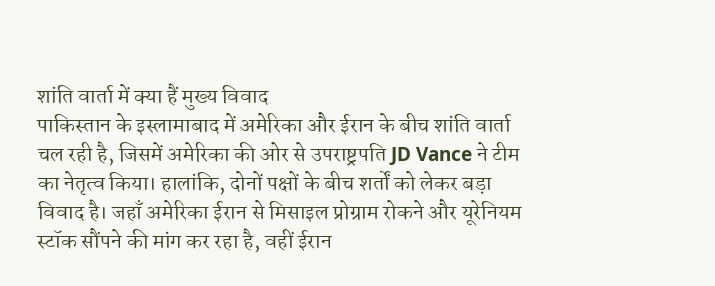शांति वार्ता में क्या हैं मुख्य विवाद
पाकिस्तान के इस्लामाबाद में अमेरिका और ईरान के बीच शांति वार्ता चल रही है, जिसमें अमेरिका की ओर से उपराष्ट्रपति JD Vance ने टीम का नेतृत्व किया। हालांकि, दोनों पक्षों के बीच शर्तों को लेकर बड़ा विवाद है। जहाँ अमेरिका ईरान से मिसाइल प्रोग्राम रोकने और यूरेनियम स्टॉक सौंपने की मांग कर रहा है, वहीं ईरान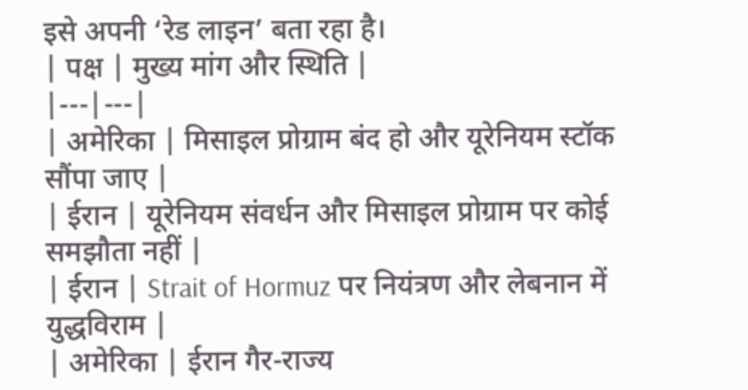इसे अपनी ‘रेड लाइन’ बता रहा है।
| पक्ष | मुख्य मांग और स्थिति |
|---|---|
| अमेरिका | मिसाइल प्रोग्राम बंद हो और यूरेनियम स्टॉक सौंपा जाए |
| ईरान | यूरेनियम संवर्धन और मिसाइल प्रोग्राम पर कोई समझौता नहीं |
| ईरान | Strait of Hormuz पर नियंत्रण और लेबनान में युद्धविराम |
| अमेरिका | ईरान गैर-राज्य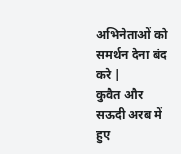अभिनेताओं को समर्थन देना बंद करे |
कुवैत और सऊदी अरब में हुए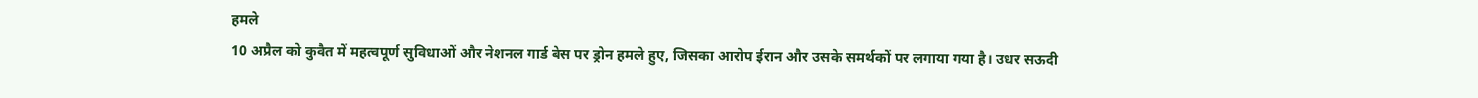हमले
10 अप्रैल को कुवैत में महत्वपूर्ण सुविधाओं और नेशनल गार्ड बेस पर ड्रोन हमले हुए, जिसका आरोप ईरान और उसके समर्थकों पर लगाया गया है। उधर सऊदी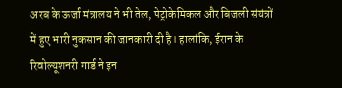अरब के ऊर्जा मंत्रालय ने भी तेल, पेट्रोकेमिकल और बिजली संयंत्रों में हुए भारी नुकसान की जानकारी दी है। हालांकि, ईरान के रिवोल्यूशनरी गार्ड ने इन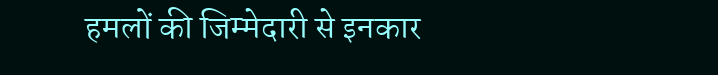हमलों की जिम्मेदारी से इनकार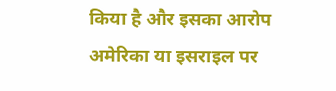किया है और इसका आरोप अमेरिका या इसराइल पर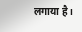लगाया है।